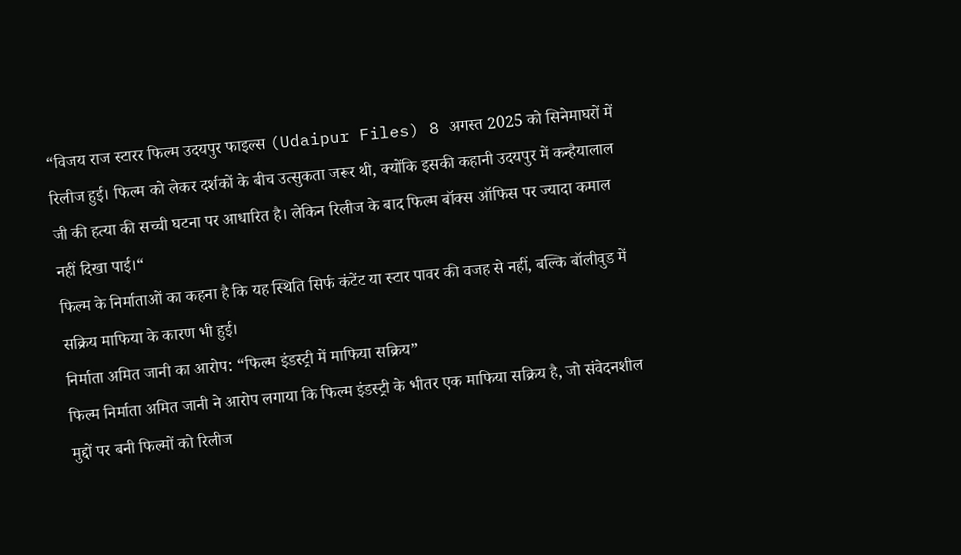“विजय राज स्टारर फिल्म उदयपुर फाइल्स (Udaipur Files) 8 अगस्त 2025 को सिनेमाघरों में रिलीज हुई। फिल्म को लेकर दर्शकों के बीच उत्सुकता जरूर थी, क्योंकि इसकी कहानी उदयपुर में कन्हैयालाल जी की हत्या की सच्ची घटना पर आधारित है। लेकिन रिलीज के बाद फिल्म बॉक्स ऑफिस पर ज्यादा कमाल नहीं दिखा पाई।“
फिल्म के निर्माताओं का कहना है कि यह स्थिति सिर्फ कंटेंट या स्टार पावर की वजह से नहीं, बल्कि बॉलीवुड में सक्रिय माफिया के कारण भी हुई।
निर्माता अमित जानी का आरोप: “फिल्म इंडस्ट्री में माफिया सक्रिय”
फिल्म निर्माता अमित जानी ने आरोप लगाया कि फिल्म इंडस्ट्री के भीतर एक माफिया सक्रिय है, जो संवेदनशील मुद्दों पर बनी फिल्मों को रिलीज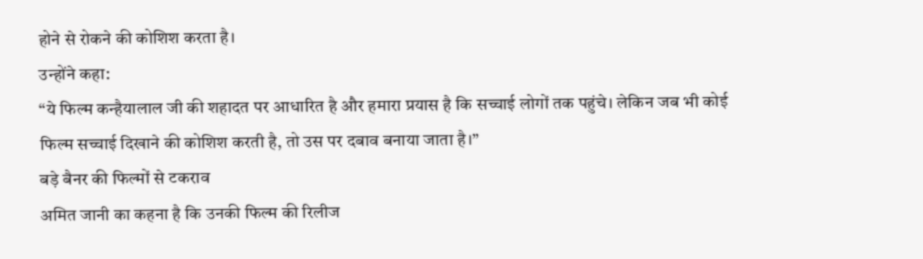होने से रोकने की कोशिश करता है।
उन्होंने कहा:
“ये फिल्म कन्हैयालाल जी की शहादत पर आधारित है और हमारा प्रयास है कि सच्चाई लोगों तक पहुंचे। लेकिन जब भी कोई फिल्म सच्चाई दिखाने की कोशिश करती है, तो उस पर दबाव बनाया जाता है।”
बड़े बैनर की फिल्मों से टकराव
अमित जानी का कहना है कि उनकी फिल्म की रिलीज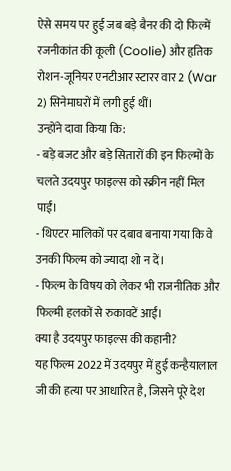ऐसे समय पर हुई जब बड़े बैनर की दो फिल्में रजनीकांत की कूली (Coolie) और हृतिक रोशन-जूनियर एनटीआर स्टारर वार 2 (War 2) सिनेमाघरों में लगी हुई थीं।
उन्होंने दावा किया कि:
- बड़े बजट और बड़े सितारों की इन फिल्मों के चलते उदयपुर फाइल्स को स्क्रीन नहीं मिल पाईं।
- थिएटर मालिकों पर दबाव बनाया गया कि वे उनकी फिल्म को ज्यादा शो न दें।
- फिल्म के विषय को लेकर भी राजनीतिक और फिल्मी हलकों से रुकावटें आईं।
क्या है उदयपुर फाइल्स की कहानी?
यह फिल्म 2022 में उदयपुर में हुई कन्हैयालाल जी की हत्या पर आधारित है, जिसने पूरे देश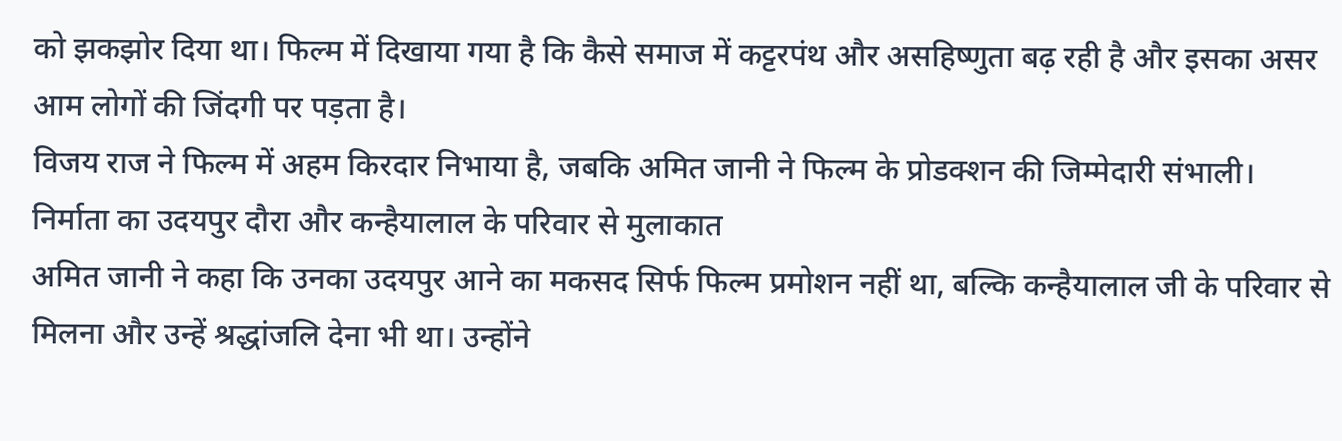को झकझोर दिया था। फिल्म में दिखाया गया है कि कैसे समाज में कट्टरपंथ और असहिष्णुता बढ़ रही है और इसका असर आम लोगों की जिंदगी पर पड़ता है।
विजय राज ने फिल्म में अहम किरदार निभाया है, जबकि अमित जानी ने फिल्म के प्रोडक्शन की जिम्मेदारी संभाली।
निर्माता का उदयपुर दौरा और कन्हैयालाल के परिवार से मुलाकात
अमित जानी ने कहा कि उनका उदयपुर आने का मकसद सिर्फ फिल्म प्रमोशन नहीं था, बल्कि कन्हैयालाल जी के परिवार से मिलना और उन्हें श्रद्धांजलि देना भी था। उन्होंने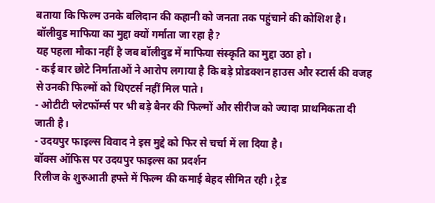बताया कि फिल्म उनके बलिदान की कहानी को जनता तक पहुंचाने की कोशिश है।
बॉलीवुड माफिया का मुद्दा क्यों गर्माता जा रहा है?
यह पहला मौका नहीं है जब बॉलीवुड में माफिया संस्कृति का मुद्दा उठा हो।
- कई बार छोटे निर्माताओं ने आरोप लगाया है कि बड़े प्रोडक्शन हाउस और स्टार्स की वजह से उनकी फिल्मों को थिएटर्स नहीं मिल पाते।
- ओटीटी प्लेटफॉर्म्स पर भी बड़े बैनर की फिल्मों और सीरीज को ज्यादा प्राथमिकता दी जाती है।
- उदयपुर फाइल्स विवाद ने इस मुद्दे को फिर से चर्चा में ला दिया है।
बॉक्स ऑफिस पर उदयपुर फाइल्स का प्रदर्शन
रिलीज के शुरुआती हफ्ते में फिल्म की कमाई बेहद सीमित रही। ट्रेड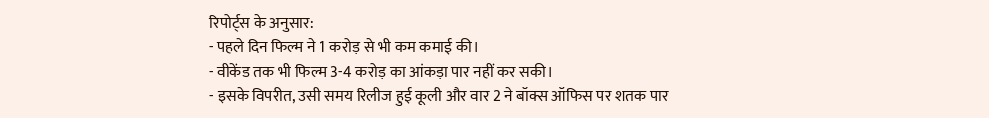रिपोर्ट्स के अनुसार:
- पहले दिन फिल्म ने 1 करोड़ से भी कम कमाई की।
- वीकेंड तक भी फिल्म 3-4 करोड़ का आंकड़ा पार नहीं कर सकी।
- इसके विपरीत, उसी समय रिलीज हुई कूली और वार 2 ने बॉक्स ऑफिस पर शतक पार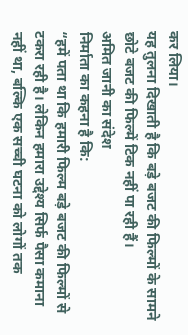कर लिया।
यह तुलना दिखाती है कि बड़े बजट की फिल्मों के सामने छोटे बजट की फिल्में टिक नहीं पा रही हैं।
अमित जानी का संदेश
निर्माता का कहना है कि:
“हमें पता था कि हमारी फिल्म बड़े बजट की फिल्मों से टकरा रही है। लेकिन हमारा उद्देश्य सिर्फ पैसा कमाना नहीं था, बल्कि एक सच्ची घटना को लोगों तक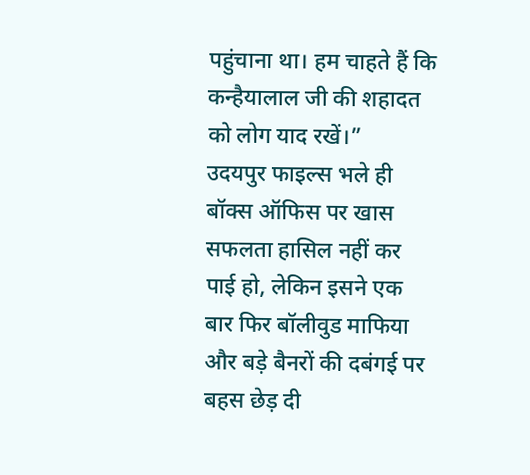पहुंचाना था। हम चाहते हैं कि कन्हैयालाल जी की शहादत को लोग याद रखें।”
उदयपुर फाइल्स भले ही बॉक्स ऑफिस पर खास सफलता हासिल नहीं कर पाई हो, लेकिन इसने एक बार फिर बॉलीवुड माफिया और बड़े बैनरों की दबंगई पर बहस छेड़ दी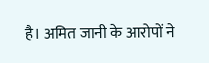है। अमित जानी के आरोपों ने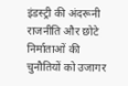इंडस्ट्री की अंदरूनी राजनीति और छोटे निर्माताओं की चुनौतियों को उजागर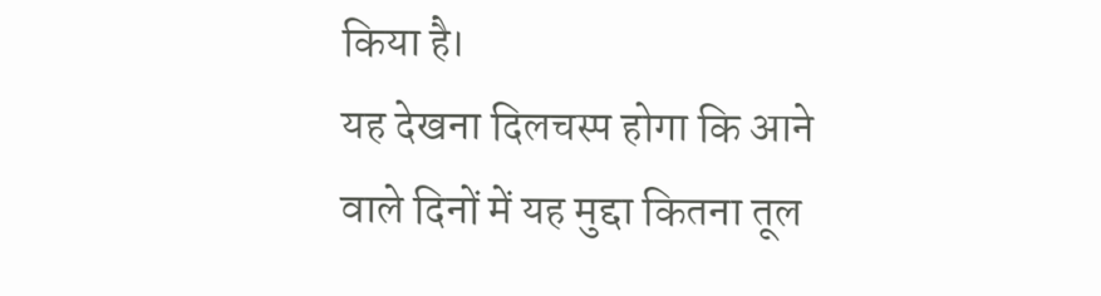किया है।
यह देखना दिलचस्प होगा कि आने वाले दिनों में यह मुद्दा कितना तूल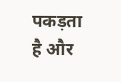पकड़ता है और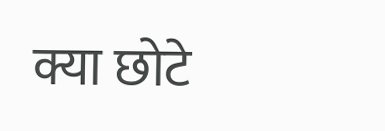क्या छोटे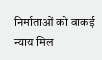निर्माताओं को वाकई न्याय मिल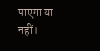पाएगा या नहीं।